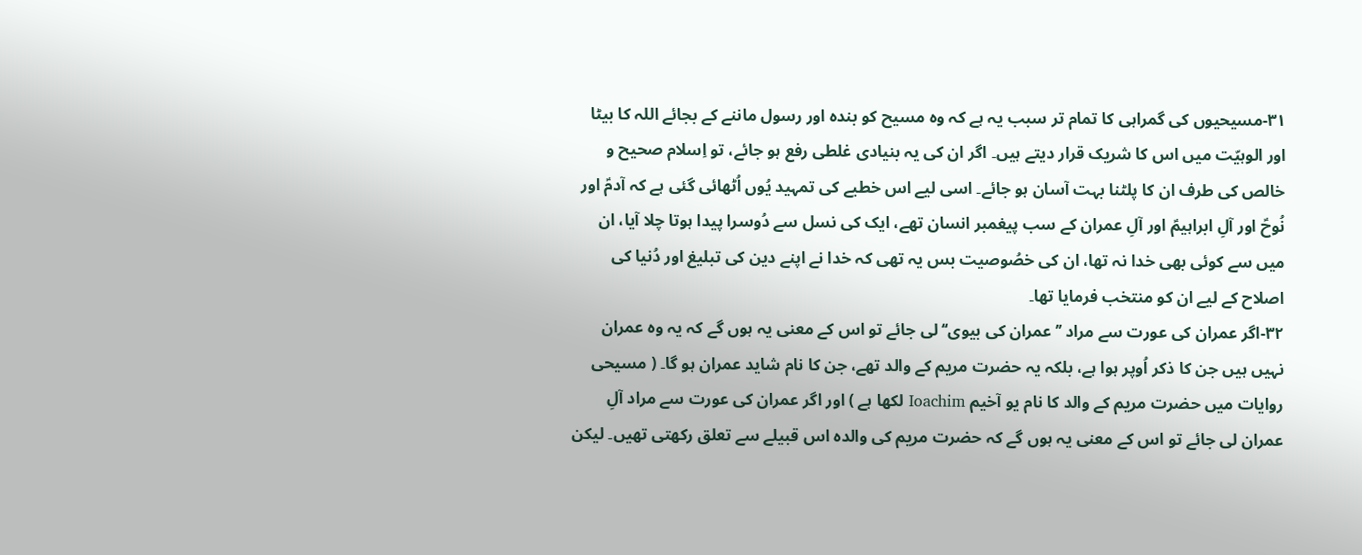۳۱-مسیحیوں کی گمراہی کا تمام تر سبب یہ ہے کہ وہ مسیح کو بندہ اور رسول ماننے کے بجائے اللہ کا بیٹا اور الوہیّت میں اس کا شریک قرار دیتے ہیں۔ اگر ان کی یہ بنیادی غلطی رفع ہو جائے، تو اِسلام صحیح و خالص کی طرف ان کا پلٹنا بہت آسان ہو جائے۔ اسی لیے اس خطبے کی تمہید یُوں اُٹھائی گئی ہے کہ آدمؑ اور نُوحؑ اور آلِ ابراہیمؑ اور آلِ عمران کے سب پیغمبر انسان تھے، ایک کی نسل سے دُوسرا پیدا ہوتا چلا آیا، ان میں سے کوئی بھی خدا نہ تھا، ان کی خصُوصیت بس یہ تھی کہ خدا نے اپنے دین کی تبلیغ اور دُنیا کی اصلاح کے لیے ان کو منتخب فرمایا تھا۔
۳۲-اگر عمران کی عورت سے مراد ’’عمران کی بیوی‘‘ لی جائے تو اس کے معنی یہ ہوں گے کہ یہ وہ عمران نہیں ہیں جن کا ذکر اُوپر ہوا ہے، بلکہ یہ حضرت مریم کے والد تھے، جن کا نام شاید عمران ہو گا۔ ( مسیحی روایات میں حضرت مریم کے والد کا نام یو آخیم Ioachim لکھا ہے ) اور اگر عمران کی عورت سے مراد آلِ عمران لی جائے تو اس کے معنی یہ ہوں گے کہ حضرت مریم کی والدہ اس قبیلے سے تعلق رکھتی تھیں۔ لیکن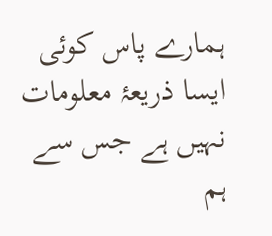ہمارے پاس کوئی ایسا ذریعۂ معلومات نہیں ہے جس سے ہم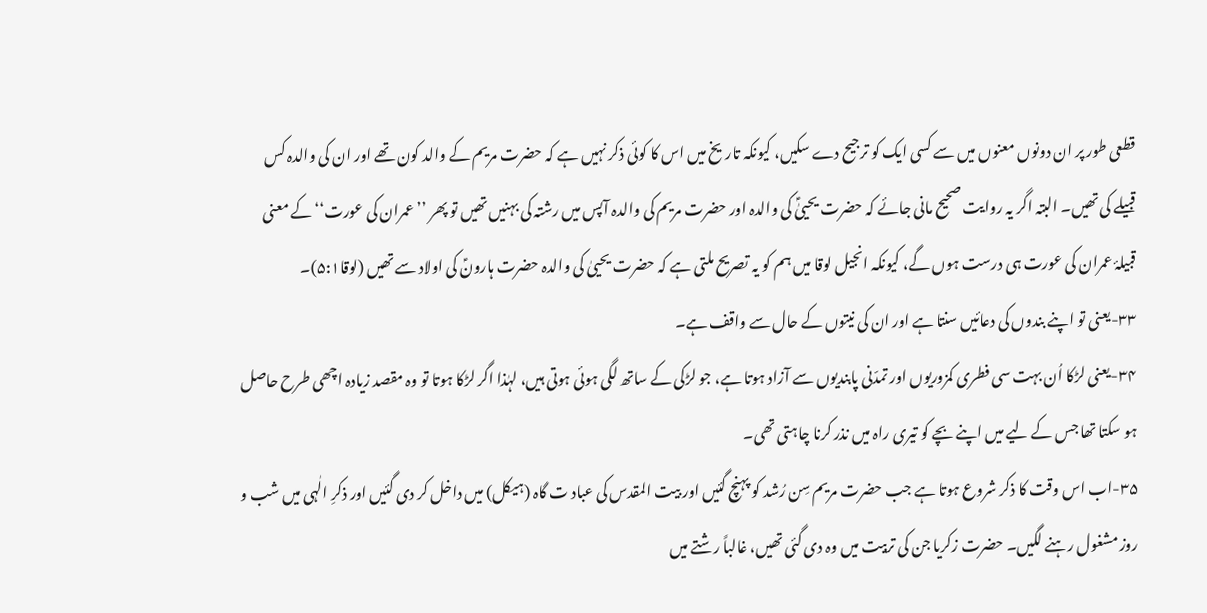قطعی طور پر ان دونوں معنوں میں سے کسی ایک کو ترجیح دے سکیں، کیونکہ تاریخ میں اس کا کوئی ذکر نہیں ہے کہ حضرت مریم کے والد کون تھے اور ان کی والدہ کس قبیلے کی تھیں۔ البتہ اگر یہ روایت صحیح مانی جائے کہ حضرت یحییٰؑ کی والدہ اور حضرت مریم کی والدہ آپس میں رشتہ کی بہنیں تھیں تو پھر ’’عمران کی عورت‘‘ کے معنی قبیلۂ عمران کی عورت ہی درست ہوں گے، کیونکہ انجیل لوقا میں ہم کو یہ تصریح ملتی ہے کہ حضرت یحییٰ کی والدہ حضرت ہارونؑ کی اولاد سے تھیں (لوقا۵:١)۔
۳۳-یعنی تو اپنے بندوں کی دعائیں سنتا ہے اور ان کی نیتوں کے حال سے واقف ہے۔
۳۴-یعنی لڑکا اُن بہت سی فطری کمزوریوں اور تمدّنی پابندیوں سے آزاد ہوتا ہے، جو لڑکی کے ساتھ لگی ہوئی ہوتی ہیں، لہٰذا اگر لڑکا ہوتا تو وہ مقصد زیادہ اچھی طرح حاصل ہو سکتا تھا جس کے لیے میں اپنے بچے کو تیری راہ میں نذر کرنا چاہتی تھی۔
۳۵-اب اس وقت کا ذکر شروع ہوتا ہے جب حضرت مریم سِن رُشد کو پہنچ گئیں اور بیت المقدس کی عباد ت گاہ (ہیکل) میں داخل کر دی گئیں اور ذکرِ الٰہی میں شب و روز مشغول رہنے لگیں۔ حضرت زکریا جن کی تربیت میں وہ دی گئی تھیں، غالباً رشتے میں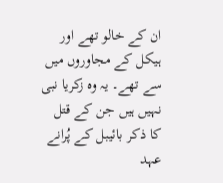ان کے خالو تھے اور ہیکل کے مجاوروں میں سے تھے۔ یہ وہ زکریا نبی نہیں ہیں جن کے قتل کا ذکر بائیبل کے پُرانے عہد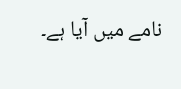نامے میں آیا ہے۔